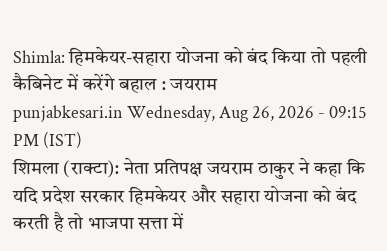Shimla: हिमकेयर-सहारा योजना को बंद किया तो पहली कैबिनेट में करेंगे बहाल : जयराम
punjabkesari.in Wednesday, Aug 26, 2026 - 09:15 PM (IST)
शिमला (राक्टा): नेता प्रतिपक्ष जयराम ठाकुर ने कहा कि यदि प्रदेश सरकार हिमकेयर और सहारा योजना को बंद करती है तो भाजपा सत्ता में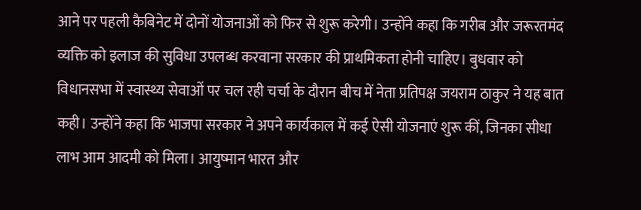आने पर पहली कैबिनेट में दोनों योजनाओं को फिर से शुरू करेगी। उन्होंने कहा कि गरीब और जरूरतमंद व्यक्ति को इलाज की सुविधा उपलब्ध करवाना सरकार की प्राथमिकता होनी चाहिए। बुधवार को विधानसभा में स्वास्थ्य सेवाओं पर चल रही चर्चा के दौरान बीच में नेता प्रतिपक्ष जयराम ठाकुर ने यह बात कही। उन्होंने कहा कि भाजपा सरकार ने अपने कार्यकाल में कई ऐसी योजनाएं शुरू कीं, जिनका सीधा लाभ आम आदमी को मिला। आयुष्मान भारत और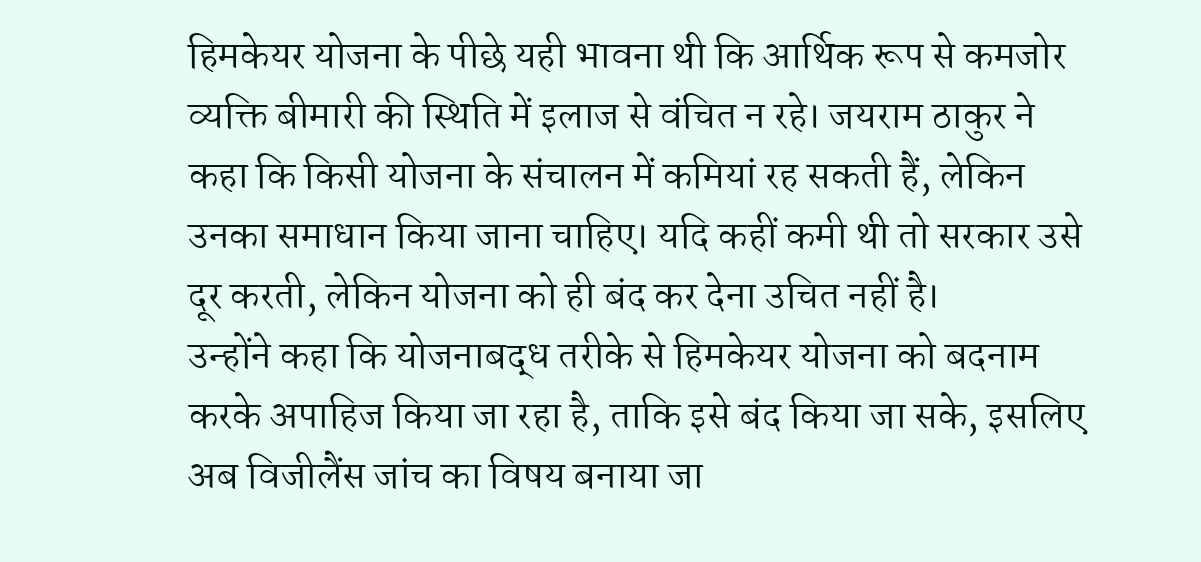हिमकेयर योजना के पीछे यही भावना थी कि आर्थिक रूप से कमजोर व्यक्ति बीमारी की स्थिति में इलाज से वंचित न रहे। जयराम ठाकुर ने कहा कि किसी योजना के संचालन में कमियां रह सकती हैं, लेकिन उनका समाधान किया जाना चाहिए। यदि कहीं कमी थी तो सरकार उसे दूर करती, लेकिन योजना को ही बंद कर देना उचित नहीं है।
उन्होंने कहा कि योजनाबद्ध तरीके से हिमकेयर योजना को बदनाम करके अपाहिज किया जा रहा है, ताकि इसे बंद किया जा सके, इसलिए अब विजीलैंस जांच का विषय बनाया जा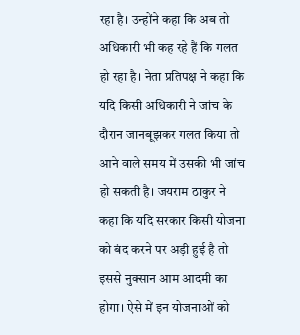रहा है। उन्होंने कहा कि अब तो अधिकारी भी कह रहे हैं कि गलत हो रहा है। नेता प्रतिपक्ष ने कहा कि यदि किसी अधिकारी ने जांच के दौरान जानबूझकर गलत किया तो आने वाले समय में उसकी भी जांच हो सकती है। जयराम ठाकुर ने कहा कि यदि सरकार किसी योजना को बंद करने पर अड़ी हुई है तो इससे नुक्सान आम आदमी का होगा। ऐसे में इन योजनाओं को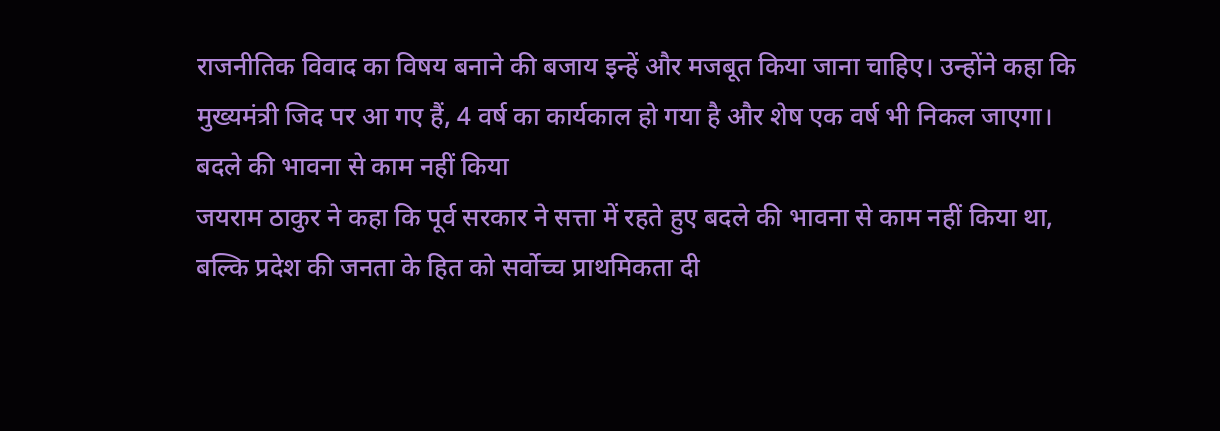राजनीतिक विवाद का विषय बनाने की बजाय इन्हें और मजबूत किया जाना चाहिए। उन्होंने कहा कि मुख्यमंत्री जिद पर आ गए हैं, 4 वर्ष का कार्यकाल हो गया है और शेष एक वर्ष भी निकल जाएगा।
बदले की भावना से काम नहीं किया
जयराम ठाकुर ने कहा कि पूर्व सरकार ने सत्ता में रहते हुए बदले की भावना से काम नहीं किया था, बल्कि प्रदेश की जनता के हित को सर्वोच्च प्राथमिकता दी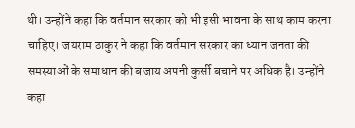थी। उन्होंने कहा कि वर्तमान सरकार को भी इसी भावना के साथ काम करना चाहिए। जयराम ठाकुर ने कहा कि वर्तमान सरकार का ध्यान जनता की समस्याओं के समाधान की बजाय अपनी कुर्सी बचाने पर अधिक है। उन्होंने कहा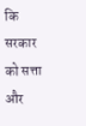कि सरकार को सत्ता और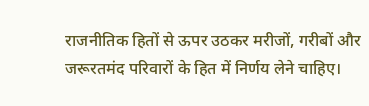राजनीतिक हितों से ऊपर उठकर मरीजों, गरीबों और जरूरतमंद परिवारों के हित में निर्णय लेने चाहिए।